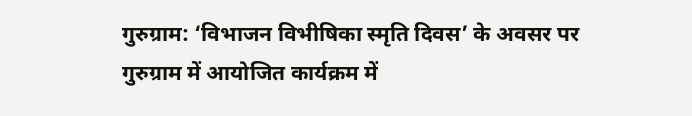गुरुग्राम: ‘विभाजन विभीषिका स्मृति दिवस’ के अवसर पर गुरुग्राम में आयोजित कार्यक्रम में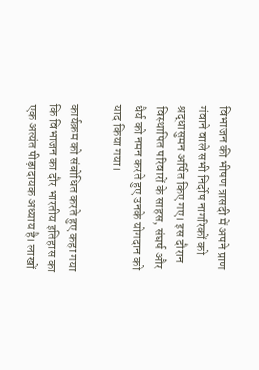विभाजन की भीषण त्रासदी में अपने प्राण गंवाने वाले सभी निर्दोष नागरिकों को श्रद्धासुमन अर्पित किए गए। इस दौरान विस्थापित परिवारों के साहस, संघर्ष और धैर्य को नमन करते हुए उनके योगदान को याद किया गया।

कार्यक्रम को संबोधित करते हुए कहा गया कि विभाजन का दौर भारतीय इतिहास का एक अत्यंत पीड़ादायक अध्याय है। लाखों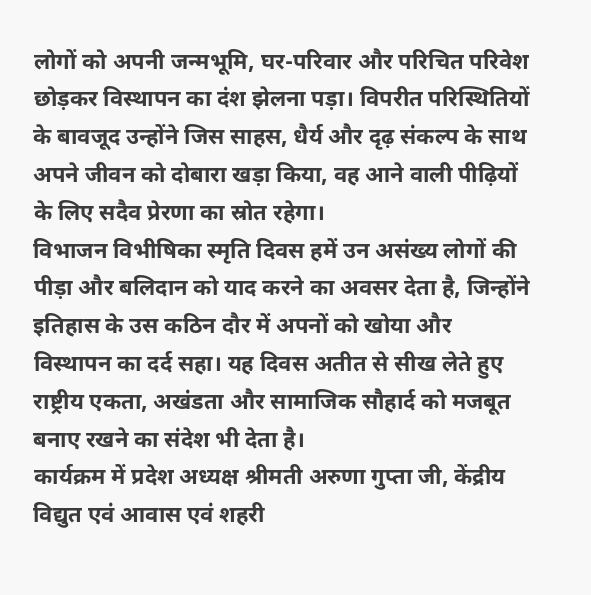लोगों को अपनी जन्मभूमि, घर-परिवार और परिचित परिवेश छोड़कर विस्थापन का दंश झेलना पड़ा। विपरीत परिस्थितियों के बावजूद उन्होंने जिस साहस, धैर्य और दृढ़ संकल्प के साथ अपने जीवन को दोबारा खड़ा किया, वह आने वाली पीढ़ियों के लिए सदैव प्रेरणा का स्रोत रहेगा।
विभाजन विभीषिका स्मृति दिवस हमें उन असंख्य लोगों की पीड़ा और बलिदान को याद करने का अवसर देता है, जिन्होंने इतिहास के उस कठिन दौर में अपनों को खोया और विस्थापन का दर्द सहा। यह दिवस अतीत से सीख लेते हुए राष्ट्रीय एकता, अखंडता और सामाजिक सौहार्द को मजबूत बनाए रखने का संदेश भी देता है।
कार्यक्रम में प्रदेश अध्यक्ष श्रीमती अरुणा गुप्ता जी, केंद्रीय विद्युत एवं आवास एवं शहरी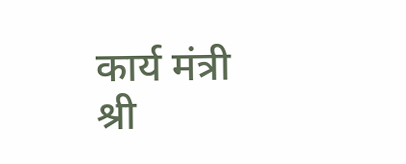कार्य मंत्री श्री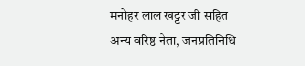मनोहर लाल खट्टर जी सहित अन्य वरिष्ठ नेता, जनप्रतिनिधि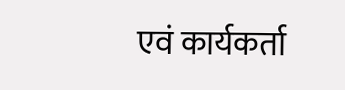एवं कार्यकर्ता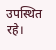उपस्थित रहे।